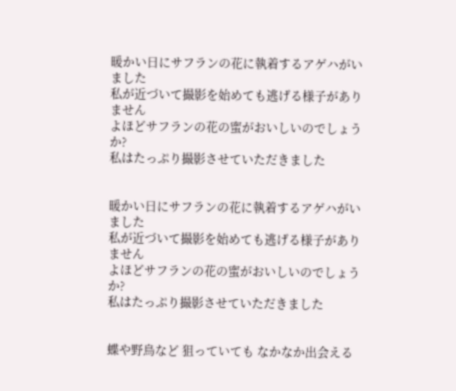暖かい日にサフランの花に執着するアゲハがいました
私が近づいて撮影を始めても逃げる様子がありません
よほどサフランの花の蜜がおいしいのでしょうか?
私はたっぷり撮影させていただきました


暖かい日にサフランの花に執着するアゲハがいました
私が近づいて撮影を始めても逃げる様子がありません
よほどサフランの花の蜜がおいしいのでしょうか?
私はたっぷり撮影させていただきました


蝶や野鳥など 狙っていても なかなか出会える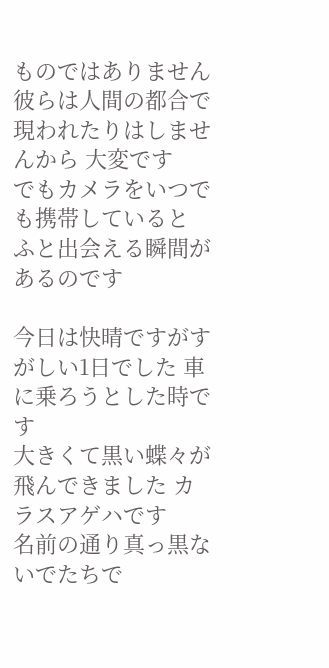ものではありません
彼らは人間の都合で現われたりはしませんから 大変です
でもカメラをいつでも携帯していると ふと出会える瞬間があるのです

今日は快晴ですがすがしい1日でした 車に乗ろうとした時です
大きくて黒い蝶々が飛んできました カラスアゲハです
名前の通り真っ黒ないでたちで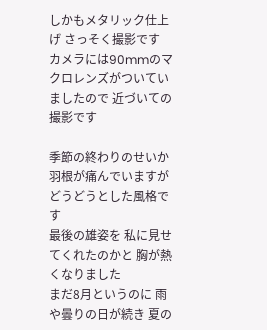しかもメタリック仕上げ さっそく撮影です
カメラには90mmのマクロレンズがついていましたので 近づいての撮影です

季節の終わりのせいか 羽根が痛んでいますが どうどうとした風格です
最後の雄姿を 私に見せてくれたのかと 胸が熱くなりました
まだ8月というのに 雨や曇りの日が続き 夏の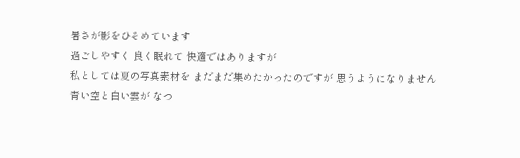暑さが影をひそめています
過ごしやすく 良く眠れて 快適ではありますが
私としては夏の写真素材を まだまだ集めたかったのですが 思うようになりません
青い空と白い雲が なつ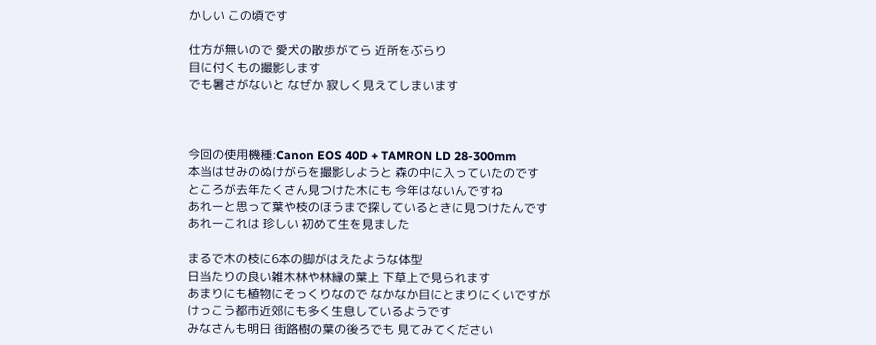かしい この頃です

仕方が無いので 愛犬の散歩がてら 近所をぶらり
目に付くもの撮影します
でも暑さがないと なぜか 寂しく見えてしまいます



今回の使用機種:Canon EOS 40D + TAMRON LD 28-300mm
本当はせみのぬけがらを撮影しようと 森の中に入っていたのです
ところが去年たくさん見つけた木にも 今年はないんですね
あれーと思って葉や枝のほうまで探しているときに見つけたんです
あれーこれは 珍しい 初めて生を見ました

まるで木の枝に6本の脚がはえたような体型
日当たりの良い雑木林や林縁の葉上 下草上で見られます
あまりにも植物にそっくりなので なかなか目にとまりにくいですが
けっこう都市近郊にも多く生息しているようです
みなさんも明日 街路樹の葉の後ろでも 見てみてください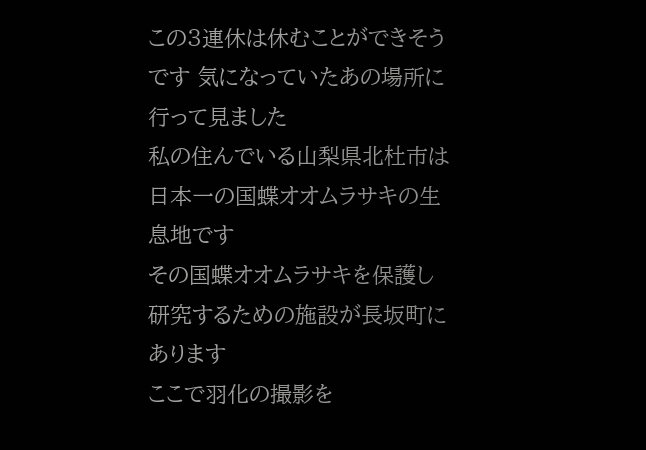この3連休は休むことができそうです 気になっていたあの場所に行って見ました
私の住んでいる山梨県北杜市は日本一の国蝶オオムラサキの生息地です
その国蝶オオムラサキを保護し 研究するための施設が長坂町にあります
ここで羽化の撮影を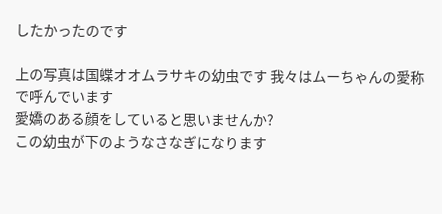したかったのです

上の写真は国蝶オオムラサキの幼虫です 我々はムーちゃんの愛称で呼んでいます
愛嬌のある顔をしていると思いませんか?
この幼虫が下のようなさなぎになります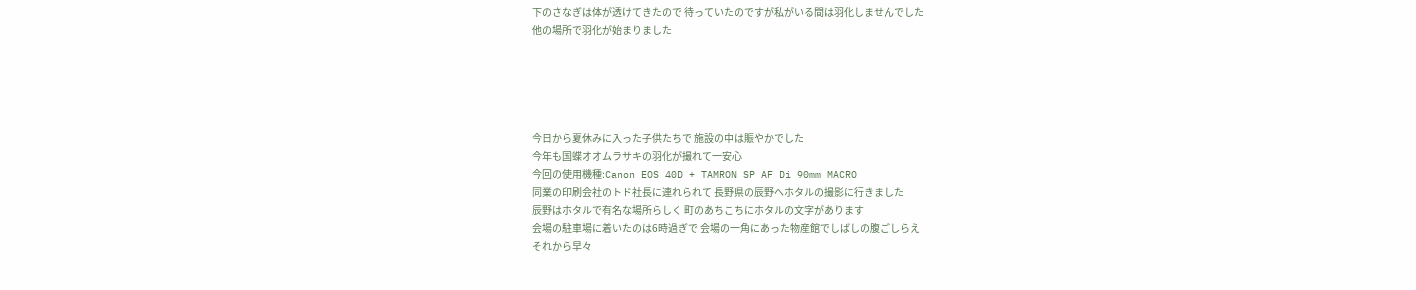下のさなぎは体が透けてきたので 待っていたのですが私がいる間は羽化しませんでした
他の場所で羽化が始まりました





今日から夏休みに入った子供たちで 施設の中は賑やかでした
今年も国蝶オオムラサキの羽化が撮れて一安心
今回の使用機種:Canon EOS 40D + TAMRON SP AF Di 90mm MACRO
同業の印刷会社のトド社長に連れられて 長野県の辰野へホタルの撮影に行きました
辰野はホタルで有名な場所らしく 町のあちこちにホタルの文字があります
会場の駐車場に着いたのは6時過ぎで 会場の一角にあった物産館でしばしの腹ごしらえ
それから早々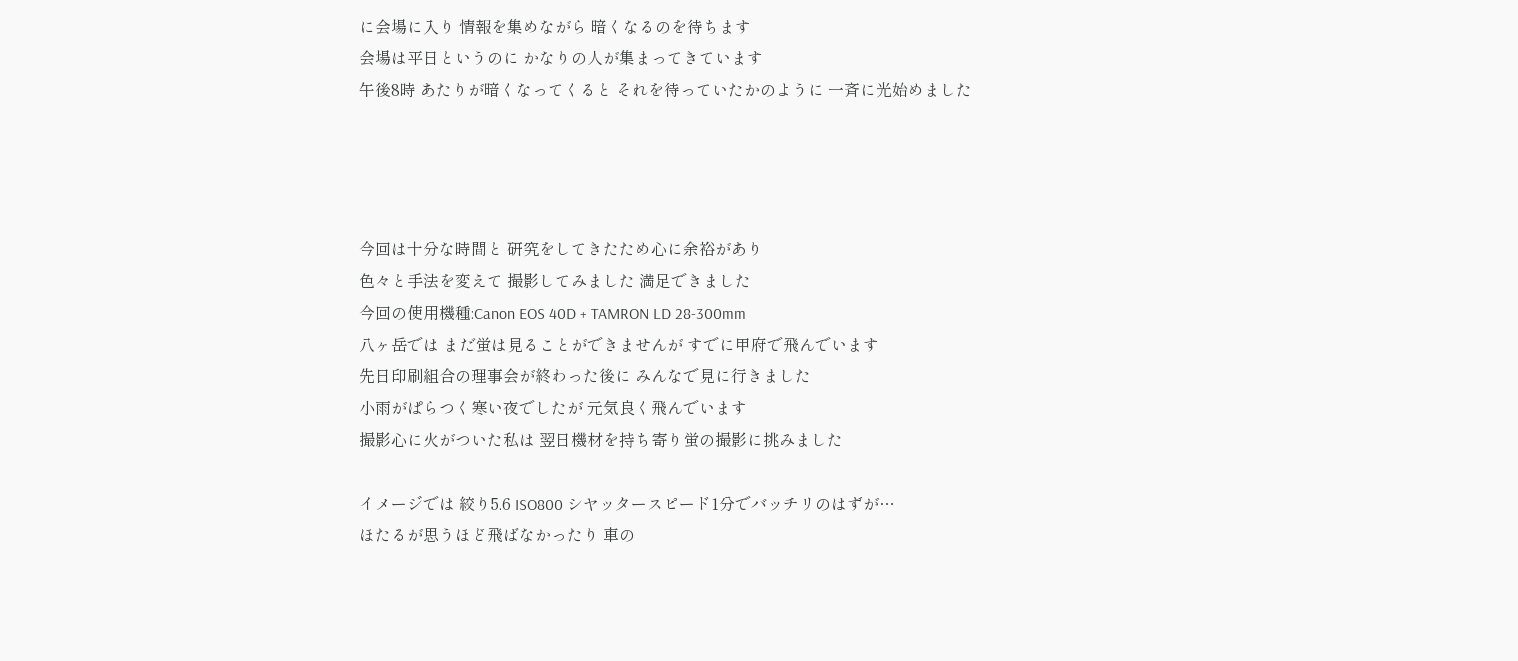に会場に入り 情報を集めながら 暗くなるのを待ちます
会場は平日というのに かなりの人が集まってきています
午後8時 あたりが暗くなってくると それを待っていたかのように 一斉に光始めました




今回は十分な時間と 研究をしてきたため心に余裕があり
色々と手法を変えて 撮影してみました 満足できました
今回の使用機種:Canon EOS 40D + TAMRON LD 28-300mm
八ヶ岳では まだ蛍は見ることができませんが すでに甲府で飛んでいます
先日印刷組合の理事会が終わった後に みんなで見に行きました
小雨がぱらつく寒い夜でしたが 元気良く飛んでいます
撮影心に火がついた私は 翌日機材を持ち寄り蛍の撮影に挑みました

イメージでは 絞り5.6 ISO800 シヤッタースピード1分でバッチリのはずが…
ほたるが思うほど飛ばなかったり 車の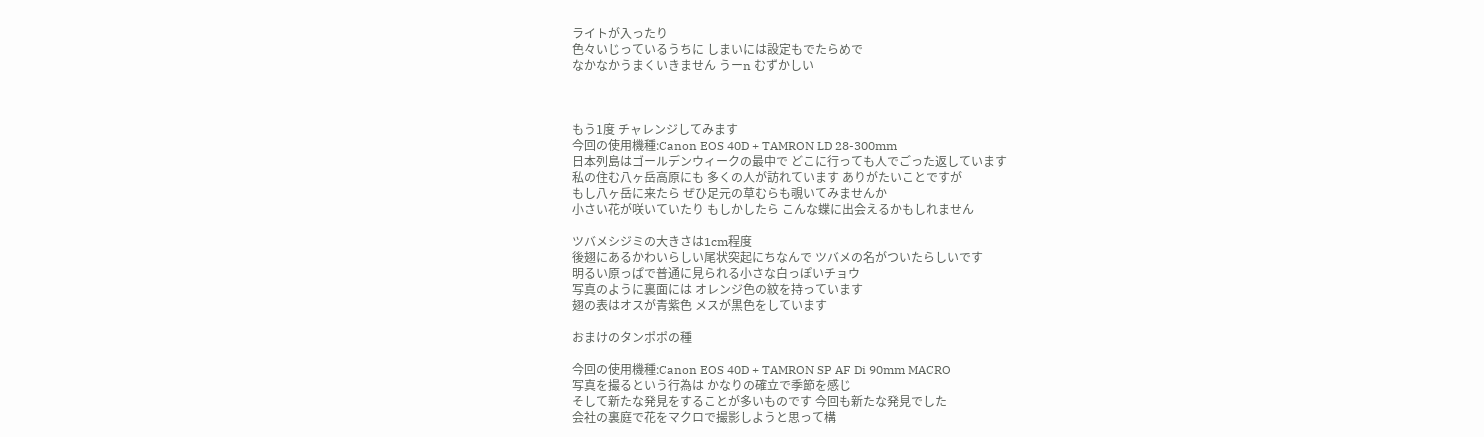ライトが入ったり
色々いじっているうちに しまいには設定もでたらめで
なかなかうまくいきません うーn むずかしい



もう1度 チャレンジしてみます
今回の使用機種:Canon EOS 40D + TAMRON LD 28-300mm
日本列島はゴールデンウィークの最中で どこに行っても人でごった返しています
私の住む八ヶ岳高原にも 多くの人が訪れています ありがたいことですが
もし八ヶ岳に来たら ぜひ足元の草むらも覗いてみませんか
小さい花が咲いていたり もしかしたら こんな蝶に出会えるかもしれません

ツバメシジミの大きさは1cm程度
後翅にあるかわいらしい尾状突起にちなんで ツバメの名がついたらしいです
明るい原っぱで普通に見られる小さな白っぽいチョウ
写真のように裏面には オレンジ色の紋を持っています
翅の表はオスが青紫色 メスが黒色をしています

おまけのタンポポの種

今回の使用機種:Canon EOS 40D + TAMRON SP AF Di 90mm MACRO
写真を撮るという行為は かなりの確立で季節を感じ
そして新たな発見をすることが多いものです 今回も新たな発見でした
会社の裏庭で花をマクロで撮影しようと思って構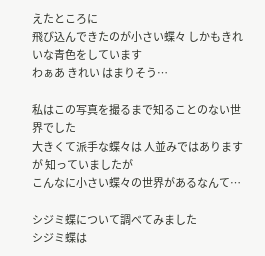えたところに
飛び込んできたのが小さい蝶々 しかもきれいな青色をしています
わぁあ きれい はまりそう…

私はこの写真を撮るまで知ることのない世界でした
大きくて派手な蝶々は 人並みではありますが 知っていましたが
こんなに小さい蝶々の世界があるなんて…

シジミ蝶について調べてみました
シジミ蝶は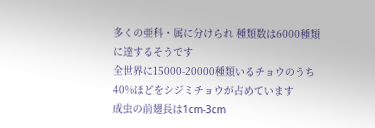多くの亜科・属に分けられ 種類数は6000種類に達するそうです
全世界に15000-20000種類いるチョウのうち 40%ほどをシジミチョウが占めています
成虫の前翅長は1cm-3cm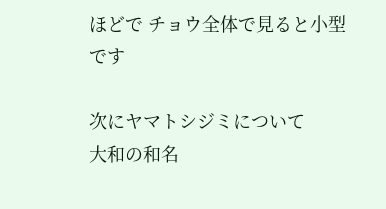ほどで チョウ全体で見ると小型です

次にヤマトシジミについて
大和の和名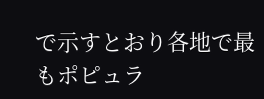で示すとおり各地で最もポピュラ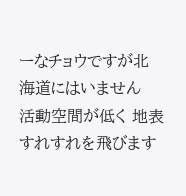ーなチョウですが北海道にはいません
活動空間が低く 地表すれすれを飛びます